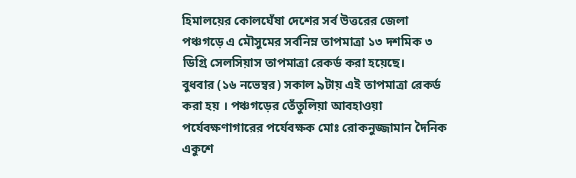হিমালয়ের কোলঘেঁষা দেশের সর্ব উত্তরের জেলা পঞ্চগড়ে এ মৌসুমের সর্বনিম্ন তাপমাত্রা ১৩ দশমিক ৩ ডিগ্রি সেলসিয়াস তাপমাত্রা রেকর্ড করা হয়েছে।
বুধবার (১৬ নভেম্বর) সকাল ৯টায় এই তাপমাত্রা রেকর্ড করা হয় । পঞ্চগড়ের তেঁতুলিয়া আবহাওয়া পর্যেবক্ষণাগারের পর্যেবক্ষক মোঃ রোকনুজ্জামান দৈনিক একুশে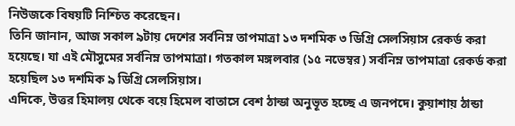নিউজকে বিষয়টি নিশ্চিত করেছেন।
তিনি জানান, আজ সকাল ৯টায় দেশের সর্বনিম্ন তাপমাত্রা ১৩ দশমিক ৩ ডিগ্রি সেলসিয়াস রেকর্ড করা হয়েছে। যা এই মৌসুমের সর্বনিম্ন তাপমাত্রা। গতকাল মঙ্গলবার (১৫ নভেম্বর) সর্বনিম্ন তাপমাত্রা রেকর্ড করা হয়েছিল ১৩ দশমিক ৯ ডিগ্রি সেলসিয়াস।
এদিকে, উত্তর হিমালয় থেকে বয়ে হিমেল বাতাসে বেশ ঠান্ডা অনুভূত হচ্ছে এ জনপদে। কুয়াশায় ঠান্ডা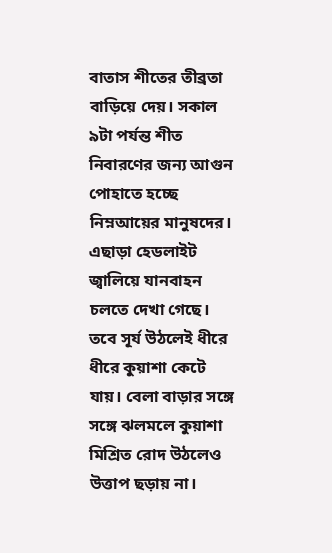বাতাস শীতের তীব্রতা বাড়িয়ে দেয়। সকাল ৯টা পর্যন্ত শীত নিবারণের জন্য আগুন পোহাতে হচ্ছে নিম্নআয়ের মানুষদের। এছাড়া হেডলাইট জ্বালিয়ে যানবাহন চলতে দেখা গেছে। তবে সূর্য উঠলেই ধীরে ধীরে কুয়াশা কেটে যায়। বেলা বাড়ার সঙ্গে সঙ্গে ঝলমলে কুয়াশা মিশ্রিত রোদ উঠলেও উত্তাপ ছড়ায় না।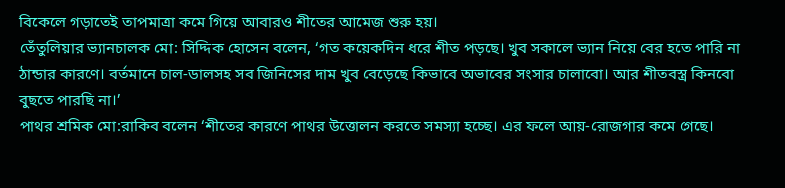বিকেলে গড়াতেই তাপমাত্রা কমে গিয়ে আবারও শীতের আমেজ শুরু হয়।
তেঁতুলিয়ার ভ্যানচালক মো: সিদ্দিক হোসেন বলেন, ‘গত কয়েকদিন ধরে শীত পড়ছে। খুব সকালে ভ্যান নিয়ে বের হতে পারি না ঠান্ডার কারণে। বর্তমানে চাল-ডালসহ সব জিনিসের দাম খুব বেড়েছে কিভাবে অভাবের সংসার চালাবো। আর শীতবস্ত্র কিনবো বুছতে পারছি না।’
পাথর শ্রমিক মো:রাকিব বলেন ‘শীতের কারণে পাথর উত্তোলন করতে সমস্যা হচ্ছে। এর ফলে আয়-রোজগার কমে গেছে।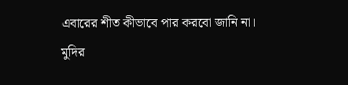এবারের শীত কীভাবে পার করবো জানি না।
মুদির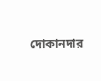দোকানদার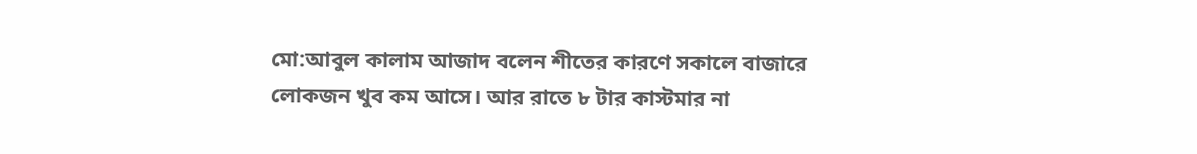মো:আবুল কালাম আজাদ বলেন শীতের কারণে সকালে বাজারে লোকজন খুব কম আসে। আর রাতে ৮ টার কাস্টমার না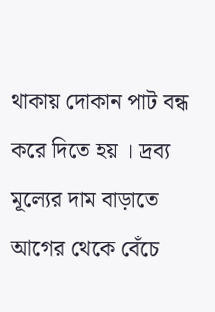থাকায় দোকান পাট বন্ধ করে দিতে হয় । দ্রব্য মূল্যের দাম বাড়াতে আগের থেকে বেঁচে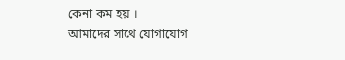কেনা কম হয় ।
আমাদের সাথে যোগাযোগ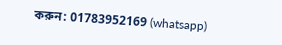করুন: 01783952169 (whatsapp)